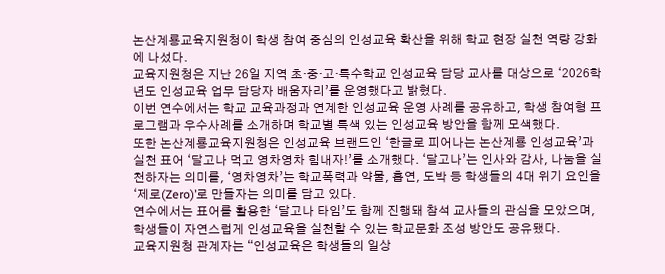논산계룡교육지원청이 학생 참여 중심의 인성교육 확산을 위해 학교 현장 실천 역량 강화에 나섰다.
교육지원청은 지난 26일 지역 초·중·고·특수학교 인성교육 담당 교사를 대상으로 ‘2026학년도 인성교육 업무 담당자 배움자리’를 운영했다고 밝혔다.
이번 연수에서는 학교 교육과정과 연계한 인성교육 운영 사례를 공유하고, 학생 참여형 프로그램과 우수사례를 소개하며 학교별 특색 있는 인성교육 방안을 함께 모색했다.
또한 논산계룡교육지원청은 인성교육 브랜드인 ‘한글로 피어나는 논산계룡 인성교육’과 실천 표어 ‘달고나 먹고 영차영차 힘내자!’를 소개했다. ‘달고나’는 인사와 감사, 나눔을 실천하자는 의미를, ‘영차영차’는 학교폭력과 약물, 흡연, 도박 등 학생들의 4대 위기 요인을 ‘제로(Zero)’로 만들자는 의미를 담고 있다.
연수에서는 표어를 활용한 ‘달고나 타임’도 함께 진행돼 참석 교사들의 관심을 모았으며, 학생들이 자연스럽게 인성교육을 실천할 수 있는 학교문화 조성 방안도 공유됐다.
교육지원청 관계자는 “인성교육은 학생들의 일상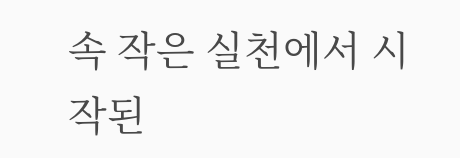속 작은 실천에서 시작된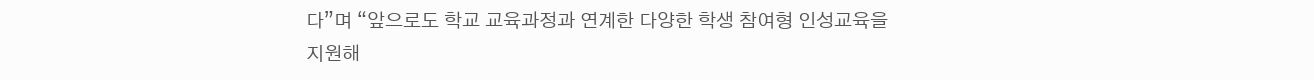다”며 “앞으로도 학교 교육과정과 연계한 다양한 학생 참여형 인성교육을 지원해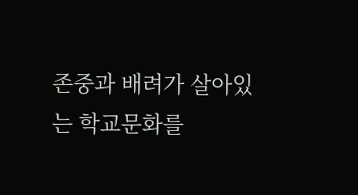존중과 배려가 살아있는 학교문화를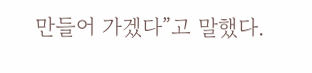만들어 가겠다”고 말했다.